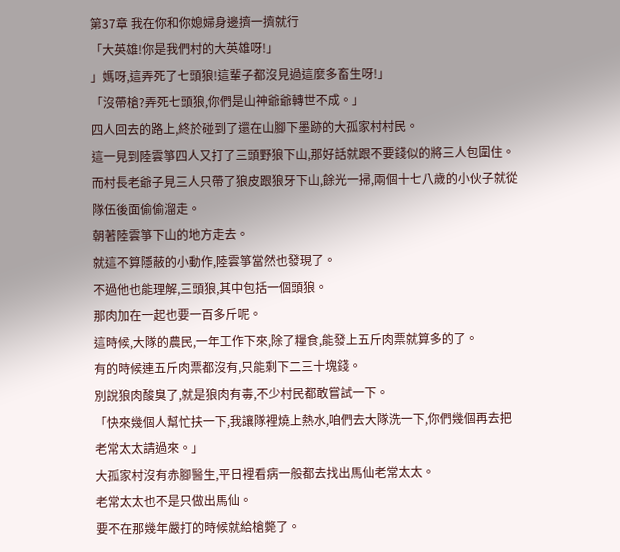第37章 我在你和你媳婦身邊擠一擠就行
「大英雄!你是我們村的大英雄呀!」
」媽呀,這弄死了七頭狼!這輩子都沒見過這麼多畜生呀!」
「沒帶槍?弄死七頭狼,你們是山神爺爺轉世不成。」
四人回去的路上,終於碰到了還在山腳下墨跡的大孤家村村民。
這一見到陸雲箏四人又打了三頭野狼下山,那好話就跟不要錢似的將三人包圍住。
而村長老爺子見三人只帶了狼皮跟狼牙下山,餘光一掃,兩個十七八歲的小伙子就從隊伍後面偷偷溜走。
朝著陸雲箏下山的地方走去。
就這不算隱蔽的小動作,陸雲箏當然也發現了。
不過他也能理解,三頭狼,其中包括一個頭狼。
那肉加在一起也要一百多斤呢。
這時候,大隊的農民,一年工作下來,除了糧食,能發上五斤肉票就算多的了。
有的時候連五斤肉票都沒有,只能剩下二三十塊錢。
別說狼肉酸臭了,就是狼肉有毒,不少村民都敢嘗試一下。
「快來幾個人幫忙扶一下,我讓隊裡燒上熱水,咱們去大隊洗一下,你們幾個再去把老常太太請過來。」
大孤家村沒有赤腳醫生,平日裡看病一般都去找出馬仙老常太太。
老常太太也不是只做出馬仙。
要不在那幾年嚴打的時候就給槍斃了。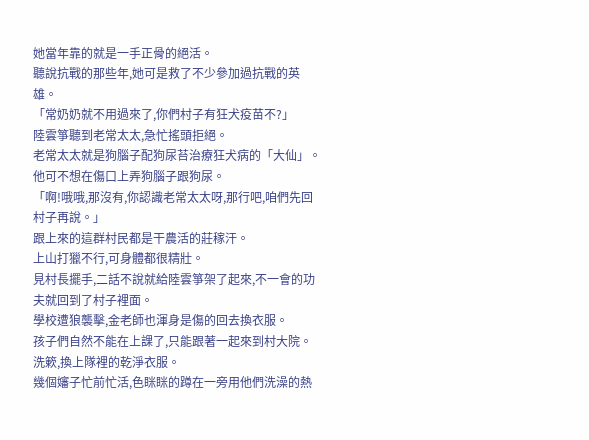她當年靠的就是一手正骨的絕活。
聽說抗戰的那些年,她可是救了不少參加過抗戰的英雄。
「常奶奶就不用過來了,你們村子有狂犬疫苗不?」
陸雲箏聽到老常太太,急忙搖頭拒絕。
老常太太就是狗腦子配狗尿苔治療狂犬病的「大仙」。
他可不想在傷口上弄狗腦子跟狗尿。
「啊!哦哦,那沒有,你認識老常太太呀,那行吧,咱們先回村子再說。」
跟上來的這群村民都是干農活的莊稼汗。
上山打獵不行,可身體都很精壯。
見村長擺手,二話不說就給陸雲箏架了起來,不一會的功夫就回到了村子裡面。
學校遭狼襲擊,金老師也渾身是傷的回去換衣服。
孩子們自然不能在上課了,只能跟著一起來到村大院。
洗簌,換上隊裡的乾淨衣服。
幾個嬸子忙前忙活,色眯眯的蹲在一旁用他們洗澡的熱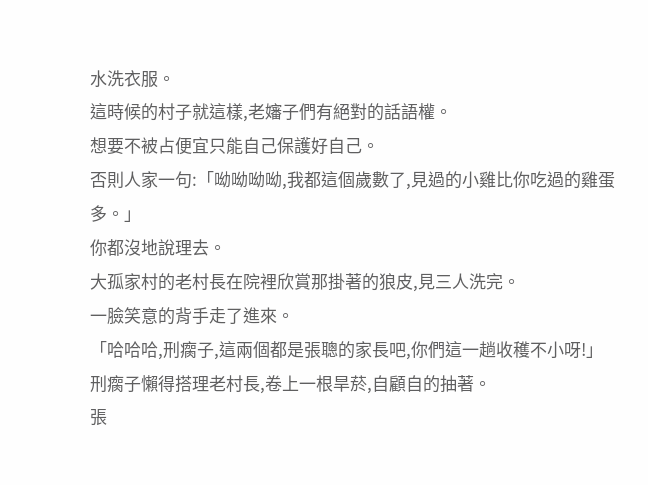水洗衣服。
這時候的村子就這樣,老嬸子們有絕對的話語權。
想要不被占便宜只能自己保護好自己。
否則人家一句:「呦呦呦呦,我都這個歲數了,見過的小雞比你吃過的雞蛋多。」
你都沒地說理去。
大孤家村的老村長在院裡欣賞那掛著的狼皮,見三人洗完。
一臉笑意的背手走了進來。
「哈哈哈,刑瘸子,這兩個都是張聰的家長吧,你們這一趟收穫不小呀!」
刑瘸子懶得搭理老村長,卷上一根旱菸,自顧自的抽著。
張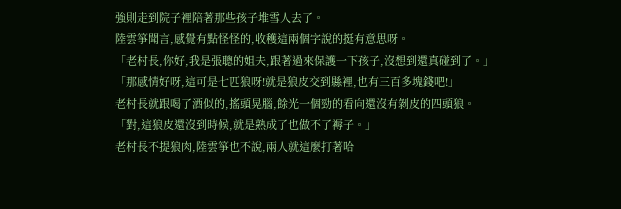強則走到院子裡陪著那些孩子堆雪人去了。
陸雲箏聞言,感覺有點怪怪的,收穫這兩個字說的挺有意思呀。
「老村長,你好,我是張聰的姐夫,跟著過來保護一下孩子,沒想到還真碰到了。」
「那感情好呀,這可是七匹狼呀!就是狼皮交到縣裡,也有三百多塊錢吧!」
老村長就跟喝了酒似的,搖頭晃腦,餘光一個勁的看向還沒有剝皮的四頭狼。
「對,這狼皮還沒到時候,就是熟成了也做不了褥子。」
老村長不提狼肉,陸雲箏也不說,兩人就這麼打著哈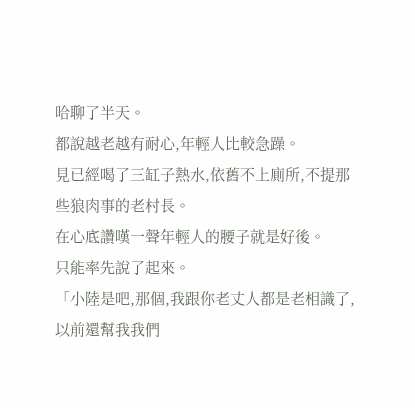哈聊了半天。
都說越老越有耐心,年輕人比較急躁。
見已經喝了三缸子熱水,依舊不上廁所,不提那些狼肉事的老村長。
在心底讚嘆一聲年輕人的腰子就是好後。
只能率先說了起來。
「小陸是吧,那個,我跟你老丈人都是老相識了,以前還幫我我們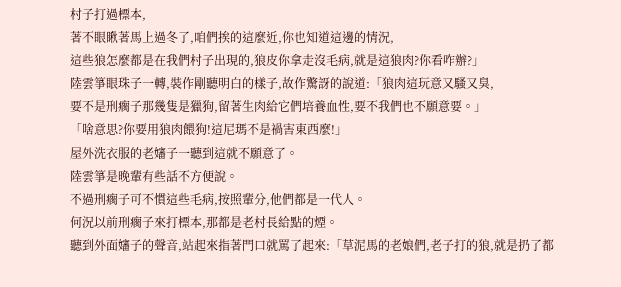村子打過標本,
著不眼瞅著馬上過冬了,咱們挨的這麼近,你也知道這邊的情況,
這些狼怎麼都是在我們村子出現的,狼皮你拿走沒毛病,就是這狼肉?你看咋辦?」
陸雲箏眼珠子一轉,裝作剛聽明白的樣子,故作驚訝的說道:「狼肉這玩意又騷又臭,
要不是刑瘸子那幾隻是獵狗,留著生肉給它們培養血性,要不我們也不願意要。」
「啥意思?你要用狼肉餵狗!這尼瑪不是禍害東西麼!」
屋外洗衣服的老嬸子一聽到這就不願意了。
陸雲箏是晚輩有些話不方便說。
不過刑瘸子可不慣這些毛病,按照輩分,他們都是一代人。
何況以前刑瘸子來打標本,那都是老村長給點的煙。
聽到外面嬸子的聲音,站起來指著門口就罵了起來:「草泥馬的老娘們,老子打的狼,就是扔了都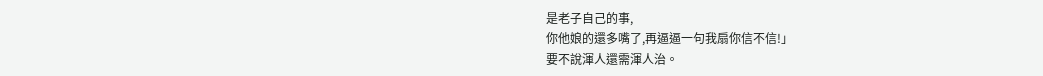是老子自己的事,
你他娘的還多嘴了,再逼逼一句我扇你信不信!」
要不說渾人還需渾人治。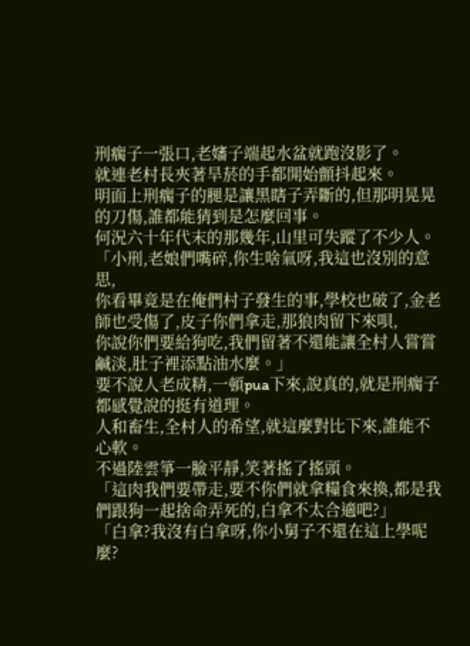刑瘸子一張口,老嬸子端起水盆就跑沒影了。
就連老村長夾著旱菸的手都開始顫抖起來。
明面上刑瘸子的腿是讓黑瞎子弄斷的,但那明晃晃的刀傷,誰都能猜到是怎麼回事。
何況六十年代末的那幾年,山里可失蹤了不少人。
「小刑,老娘們嘴碎,你生啥氣呀,我這也沒別的意思,
你看畢竟是在俺們村子發生的事,學校也破了,金老師也受傷了,皮子你們拿走,那狼肉留下來唄,
你說你們要給狗吃,我們留著不還能讓全村人嘗嘗鹹淡,肚子裡添點油水麼。」
要不說人老成精,一頓pua下來,說真的,就是刑瘸子都感覺說的挺有道理。
人和畜生,全村人的希望,就這麼對比下來,誰能不心軟。
不過陸雲箏一臉平靜,笑著搖了搖頭。
「這肉我們要帶走,要不你們就拿糧食來換,都是我們跟狗一起捨命弄死的,白拿不太合適吧?」
「白拿?我沒有白拿呀,你小舅子不還在這上學呢麼?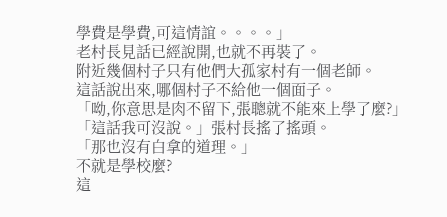學費是學費,可這情誼。。。。」
老村長見話已經說開,也就不再裝了。
附近幾個村子只有他們大孤家村有一個老師。
這話說出來,哪個村子不給他一個面子。
「呦,你意思是肉不留下,張聰就不能來上學了麼?」
「這話我可沒說。」張村長搖了搖頭。
「那也沒有白拿的道理。」
不就是學校麼?
這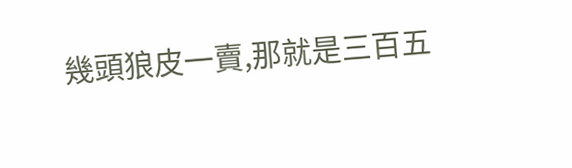幾頭狼皮一賣,那就是三百五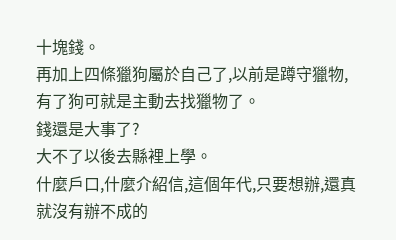十塊錢。
再加上四條獵狗屬於自己了,以前是蹲守獵物,有了狗可就是主動去找獵物了。
錢還是大事了?
大不了以後去縣裡上學。
什麼戶口,什麼介紹信,這個年代,只要想辦,還真就沒有辦不成的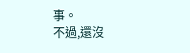事。
不過,還沒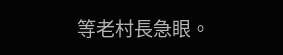等老村長急眼。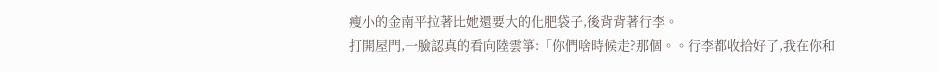瘦小的金南平拉著比她還要大的化肥袋子,後背背著行李。
打開屋門,一臉認真的看向陸雲箏:「你們啥時候走?那個。。行李都收拾好了,我在你和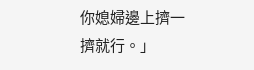你媳婦邊上擠一擠就行。」